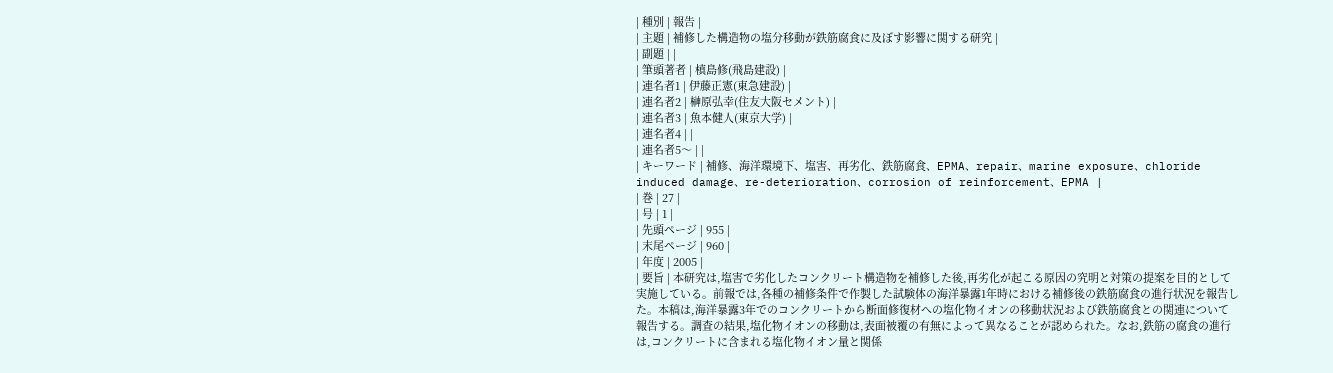| 種別 | 報告 |
| 主題 | 補修した構造物の塩分移動が鉄筋腐食に及ぼす影響に関する研究 |
| 副題 | |
| 筆頭著者 | 槙島修(飛島建設) |
| 連名者1 | 伊藤正憲(東急建設) |
| 連名者2 | 榊原弘幸(住友大阪セメント) |
| 連名者3 | 魚本健人(東京大学) |
| 連名者4 | |
| 連名者5〜 | |
| キーワード | 補修、海洋環境下、塩害、再劣化、鉄筋腐食、EPMA、repair、marine exposure、chloride induced damage、re-deterioration、corrosion of reinforcement、EPMA |
| 巻 | 27 |
| 号 | 1 |
| 先頭ページ | 955 |
| 末尾ページ | 960 |
| 年度 | 2005 |
| 要旨 | 本研究は,塩害で劣化したコンクリート構造物を補修した後,再劣化が起こる原因の究明と対策の提案を目的として実施している。前報では,各種の補修条件で作製した試験体の海洋暴露1年時における補修後の鉄筋腐食の進行状況を報告した。本稿は,海洋暴露3年でのコンクリートから断面修復材への塩化物イオンの移動状況および鉄筋腐食との関連について報告する。調査の結果,塩化物イオンの移動は,表面被覆の有無によって異なることが認められた。なお,鉄筋の腐食の進行は,コンクリートに含まれる塩化物イオン量と関係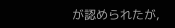が認められたが,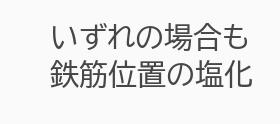いずれの場合も鉄筋位置の塩化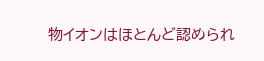物イオンはほとんど認められ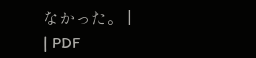なかった。 |
| PDF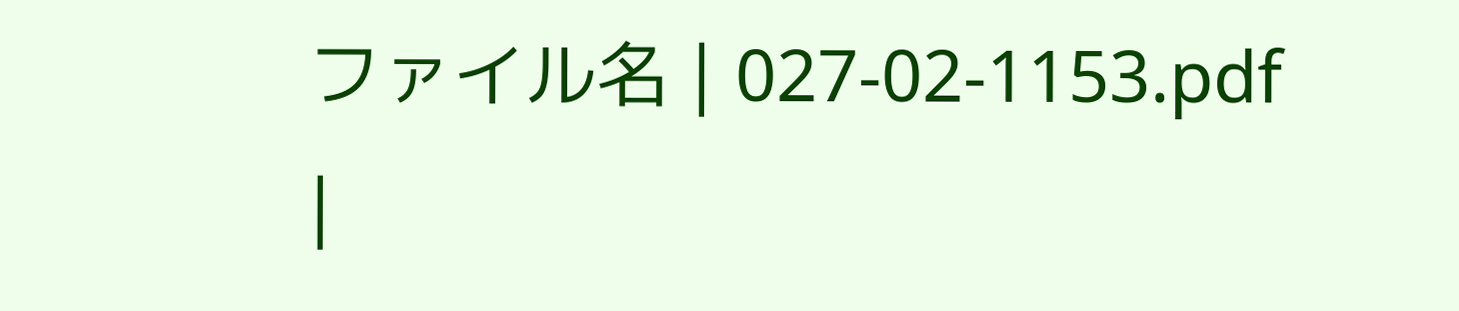ファイル名 | 027-02-1153.pdf |